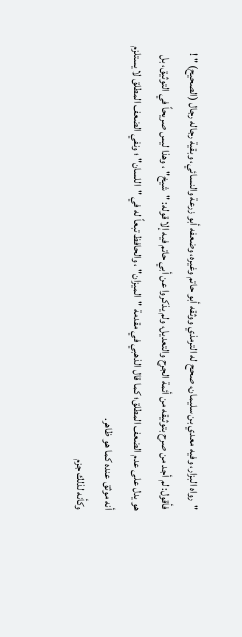"رواه البزار، وفيه معدي بن سليمان، صحح له الترمذي ووثقه أبو حاتم وغيره، وضعفه أبو زرعة والنسائي، وبقية رجاله رجال (الصحيح) " !
فأقول: لم أجد من صرح بتوثيقه من أئمة الجرح والتعديل، ولم يذكروا عن أبي حاتم فيه إلا قوله: "شيخ" ، وهذا ليس صريحاً في التوثيق، بل هو يدل على عدم الضعف المطلق؛ كما قال الذهبي في مقدمة "الميزان" ، والحافظ تبعاً له في "اللسان" ؛ ونفي الضعف المطلق لا يستلزم أنه موثق عنده كما هو ظاهر.
وكأنه لذلك جزم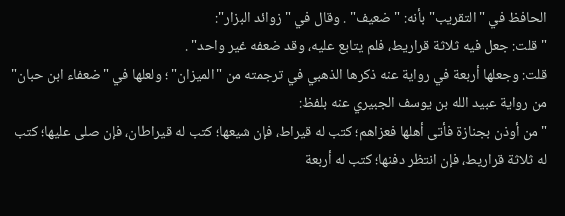الحافظ في "التقريب" بأنه: "ضعيف" . وقال في "زوائد البزار":
"قلت: جعل فيه ثلاثة قراريط، فلم يتابع عليه، وقد ضعفه غير واحد" .
قلت: وجعلها أربعة في رواية عنه ذكرها الذهبي في ترجمته من "الميزان" ؛ ولعلها في "ضعفاء ابن حبان" من رواية عبيد الله بن يوسف الجبيري عنه بلفظ:
"من أوذن بجنازة فأتى أهلها فعزاهم؛ كتب له قيراط، فإن شيعها؛ كتب له قيراطان، فإن صلى عليها؛ كتب له ثلاثة قراريط، فإن انتظر دفنها؛ كتب له أربعة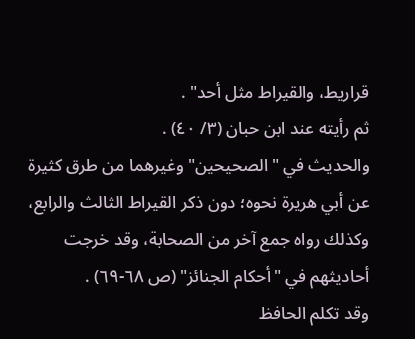قراريط، والقيراط مثل أحد" .
ثم رأيته عند ابن حبان (٣/ ٤٠) .
والحديث في "الصحيحين" وغيرهما من طرق كثيرة عن أبي هريرة نحوه؛ دون ذكر القيراط الثالث والرابع، وكذلك رواه جمع آخر من الصحابة، وقد خرجت أحاديثهم في "أحكام الجنائز" (ص ٦٨-٦٩) .
وقد تكلم الحافظ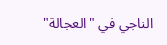الناجي في "العجالة"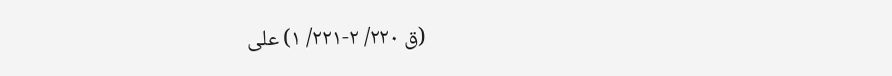(ق ٢٢٠/ ٢-٢٢١/ ١) على